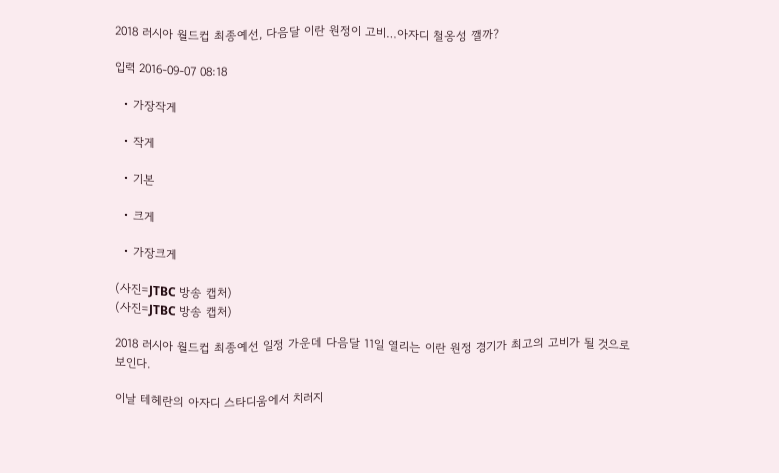2018 러시아 월드컵 최종예선, 다음달 이란 원정이 고비…아자디 철옹성 깰까?

입력 2016-09-07 08:18

  • 가장작게

  • 작게

  • 기본

  • 크게

  • 가장크게

(사진=JTBC 방송 캡처)
(사진=JTBC 방송 캡처)

2018 러시아 월드컵 최종예선 일정 가운데 다음달 11일 열리는 이란 원정 경기가 최고의 고비가 될 것으로 보인다.

이날 테헤란의 아자디 스타디움에서 치러지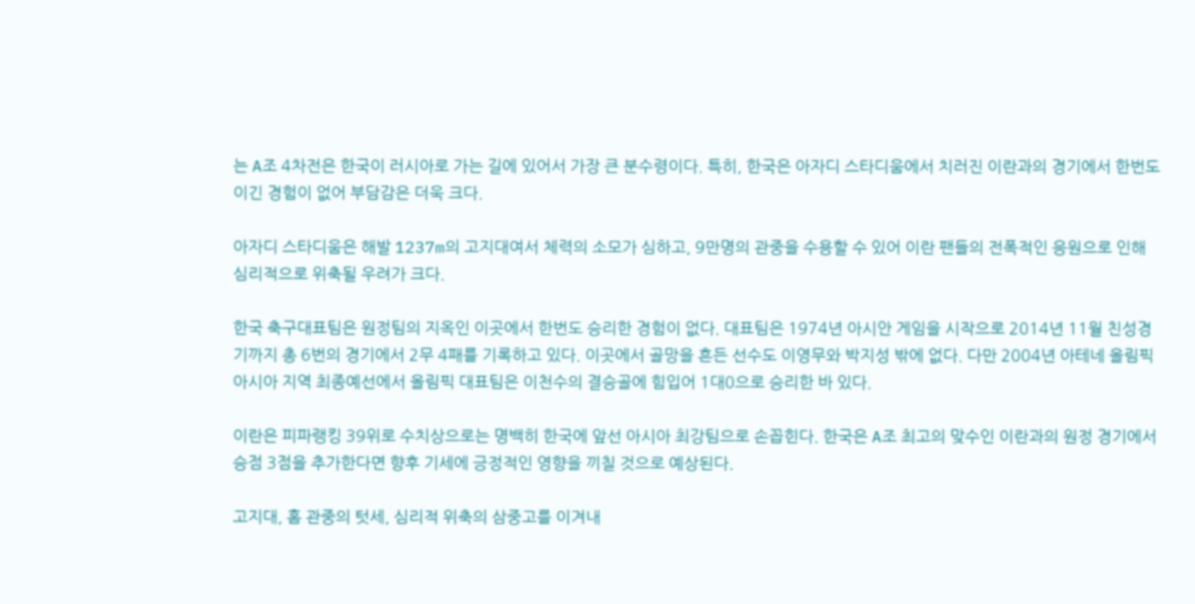는 A조 4차전은 한국이 러시아로 가는 길에 있어서 가장 큰 분수령이다. 특히, 한국은 아자디 스타디움에서 치러진 이란과의 경기에서 한번도 이긴 경험이 없어 부담감은 더욱 크다.

아자디 스타디움은 해발 1237m의 고지대여서 체력의 소모가 심하고, 9만명의 관중을 수용할 수 있어 이란 팬들의 전폭적인 응원으로 인해 심리적으로 위축될 우려가 크다.

한국 축구대표팀은 원정팀의 지옥인 이곳에서 한번도 승리한 경험이 없다. 대표팀은 1974년 아시안 게임을 시작으로 2014년 11월 친성경기까지 총 6번의 경기에서 2무 4패를 기록하고 있다. 이곳에서 골망을 흔든 선수도 이영무와 박지성 밖에 없다. 다만 2004년 아테네 올림픽 아시아 지역 최종예선에서 올림픽 대표팀은 이천수의 결승골에 힘입어 1대0으로 승리한 바 있다.

이란은 피파랭킹 39위로 수치상으로는 명백히 한국에 앞선 아시아 최강팀으로 손꼽힌다. 한국은 A조 최고의 맞수인 이란과의 원정 경기에서 승점 3점을 추가한다면 향후 기세에 긍정적인 영향을 끼칠 것으로 예상된다.

고지대, 홈 관중의 텃세, 심리적 위축의 삼중고를 이겨내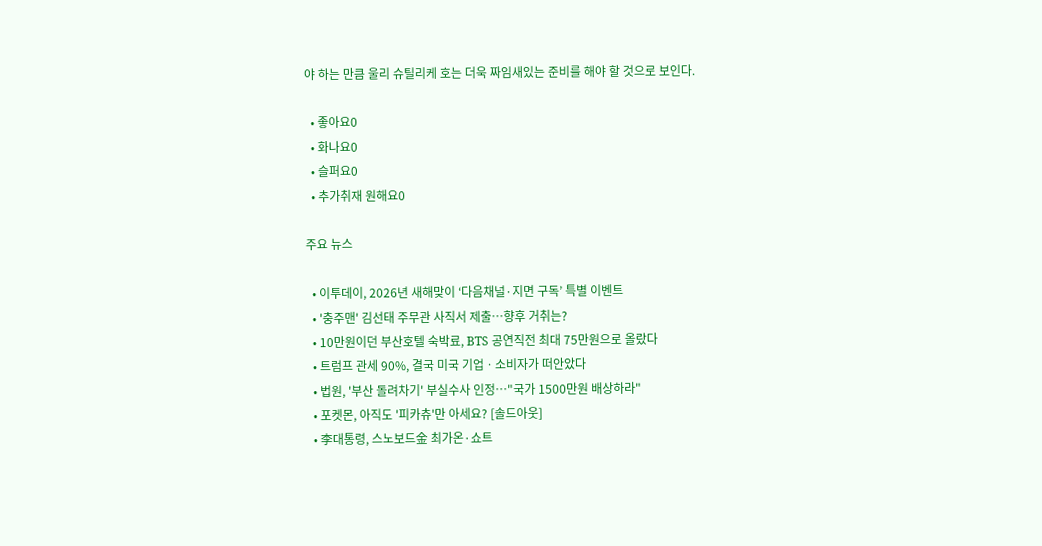야 하는 만큼 울리 슈틸리케 호는 더욱 짜임새있는 준비를 해야 할 것으로 보인다.

  • 좋아요0
  • 화나요0
  • 슬퍼요0
  • 추가취재 원해요0

주요 뉴스

  • 이투데이, 2026년 새해맞이 ‘다음채널·지면 구독’ 특별 이벤트
  • '충주맨' 김선태 주무관 사직서 제출…향후 거취는?
  • 10만원이던 부산호텔 숙박료, BTS 공연직전 최대 75만원으로 올랐다
  • 트럼프 관세 90%, 결국 미국 기업ㆍ소비자가 떠안았다
  • 법원, '부산 돌려차기' 부실수사 인정…"국가 1500만원 배상하라"
  • 포켓몬, 아직도 '피카츄'만 아세요? [솔드아웃]
  • 李대통령, 스노보드金 최가온·쇼트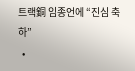트랙銅 임종언에 “진심 축하”
  •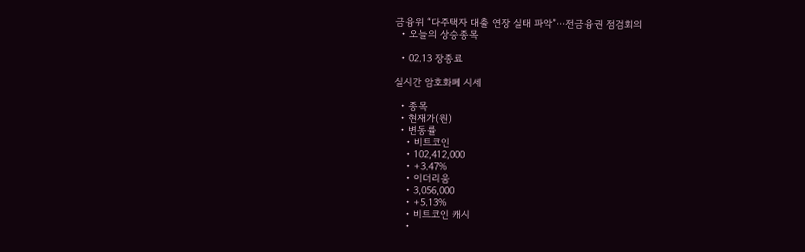금융위 “다주택자 대출 연장 실태 파악”⋯전금융권 점검회의
  • 오늘의 상승종목

  • 02.13 장종료

실시간 암호화폐 시세

  • 종목
  • 현재가(원)
  • 변동률
    • 비트코인
    • 102,412,000
    • +3.47%
    • 이더리움
    • 3,056,000
    • +5.13%
    • 비트코인 캐시
    •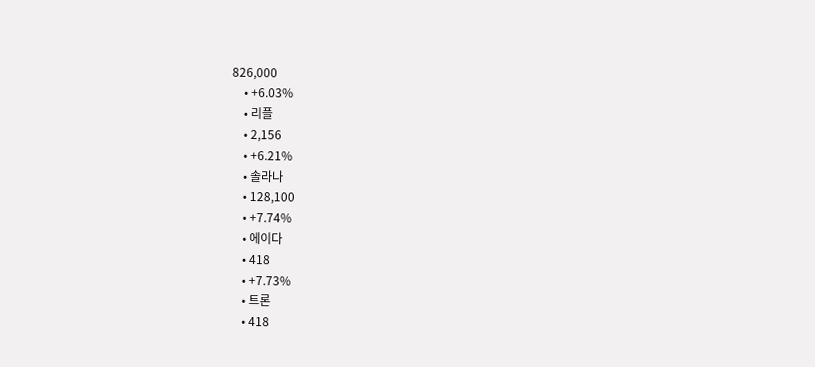826,000
    • +6.03%
    • 리플
    • 2,156
    • +6.21%
    • 솔라나
    • 128,100
    • +7.74%
    • 에이다
    • 418
    • +7.73%
    • 트론
    • 418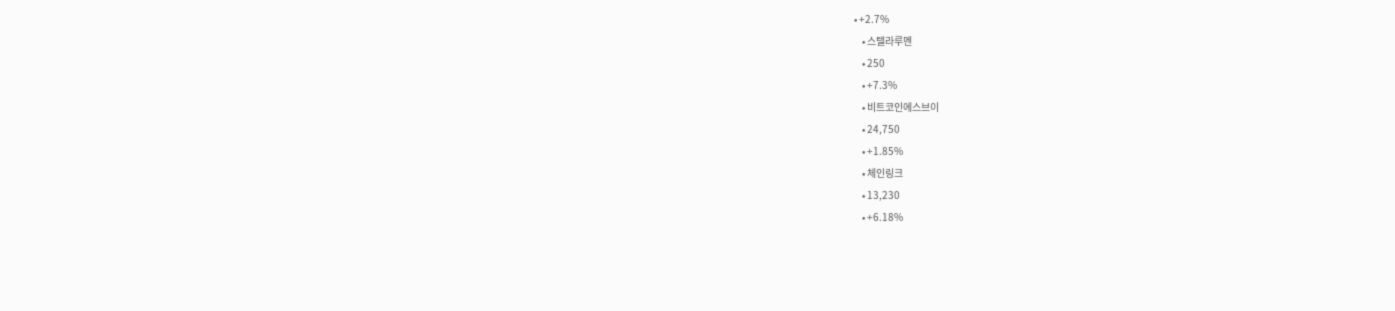• +2.7%
    • 스텔라루멘
    • 250
    • +7.3%
    • 비트코인에스브이
    • 24,750
    • +1.85%
    • 체인링크
    • 13,230
    • +6.18%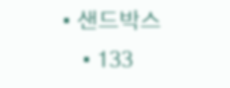• 샌드박스
    • 133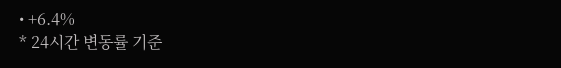• +6.4%
* 24시간 변동률 기준